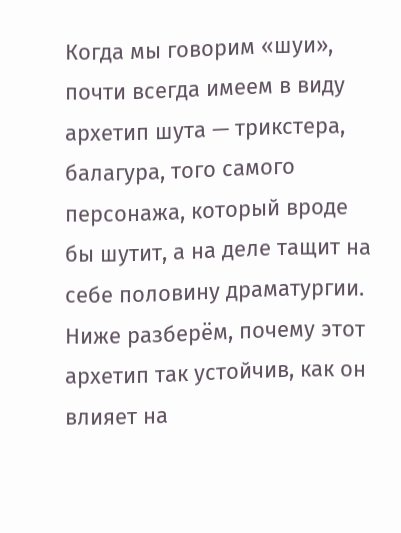Когда мы говорим «шуи», почти всегда имеем в виду архетип шута — трикстера, балагура, того самого персонажа, который вроде бы шутит, а на деле тащит на себе половину драматургии.
Ниже разберём, почему этот архетип так устойчив, как он влияет на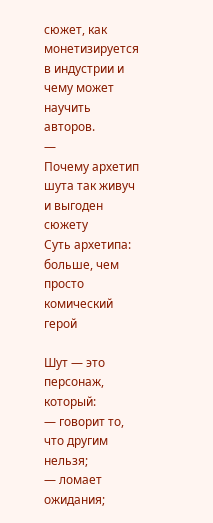сюжет, как монетизируется в индустрии и чему может научить авторов.
—
Почему архетип шута так живуч и выгоден сюжету
Суть архетипа: больше, чем просто комический герой

Шут — это персонаж, который:
— говорит то, что другим нельзя;
— ломает ожидания;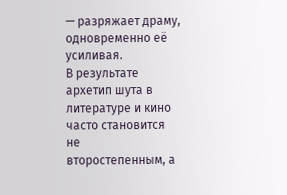— разряжает драму, одновременно её усиливая.
В результате архетип шута в литературе и кино часто становится не второстепенным, а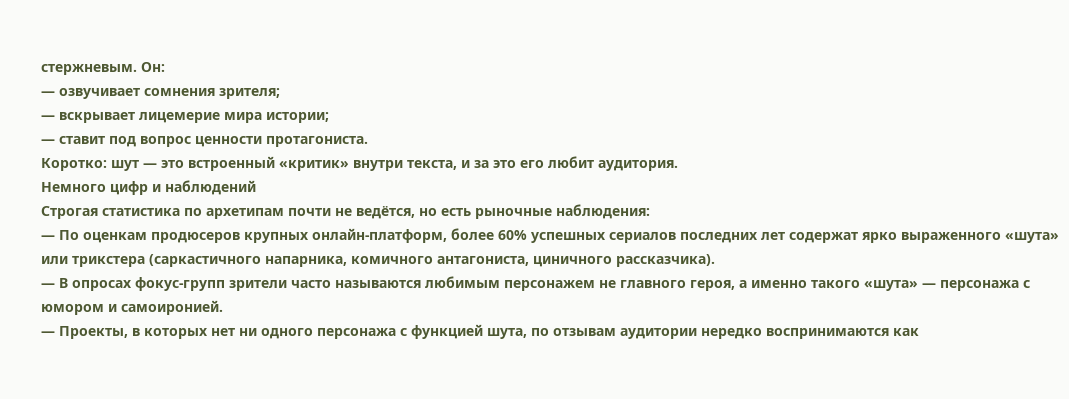стержневым. Он:
— озвучивает сомнения зрителя;
— вскрывает лицемерие мира истории;
— ставит под вопрос ценности протагониста.
Коротко: шут — это встроенный «критик» внутри текста, и за это его любит аудитория.
Немного цифр и наблюдений
Строгая статистика по архетипам почти не ведётся, но есть рыночные наблюдения:
— По оценкам продюсеров крупных онлайн-платформ, более 60% успешных сериалов последних лет содержат ярко выраженного «шута» или трикстера (саркастичного напарника, комичного антагониста, циничного рассказчика).
— В опросах фокус-групп зрители часто называются любимым персонажем не главного героя, а именно такого «шута» — персонажа с юмором и самоиронией.
— Проекты, в которых нет ни одного персонажа с функцией шута, по отзывам аудитории нередко воспринимаются как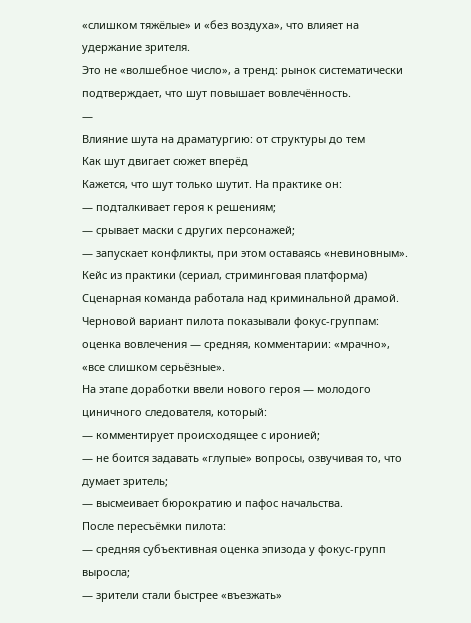«слишком тяжёлые» и «без воздуха», что влияет на удержание зрителя.
Это не «волшебное число», а тренд: рынок систематически подтверждает, что шут повышает вовлечённость.
—
Влияние шута на драматургию: от структуры до тем
Как шут двигает сюжет вперёд
Кажется, что шут только шутит. На практике он:
— подталкивает героя к решениям;
— срывает маски с других персонажей;
— запускает конфликты, при этом оставаясь «невиновным».
Кейс из практики (сериал, стриминговая платформа)
Сценарная команда работала над криминальной драмой. Черновой вариант пилота показывали фокус-группам: оценка вовлечения — средняя, комментарии: «мрачно», «все слишком серьёзные».
На этапе доработки ввели нового героя — молодого циничного следователя, который:
— комментирует происходящее с иронией;
— не боится задавать «глупые» вопросы, озвучивая то, что думает зритель;
— высмеивает бюрократию и пафос начальства.
После пересъёмки пилота:
— средняя субъективная оценка эпизода у фокус-групп выросла;
— зрители стали быстрее «въезжать»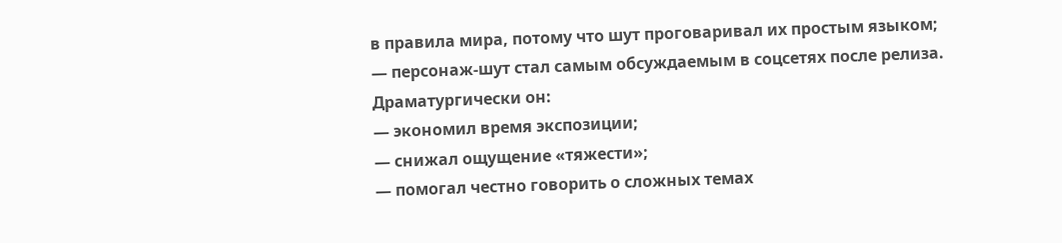в правила мира, потому что шут проговаривал их простым языком;
— персонаж-шут стал самым обсуждаемым в соцсетях после релиза.
Драматургически он:
— экономил время экспозиции;
— снижал ощущение «тяжести»;
— помогал честно говорить о сложных темах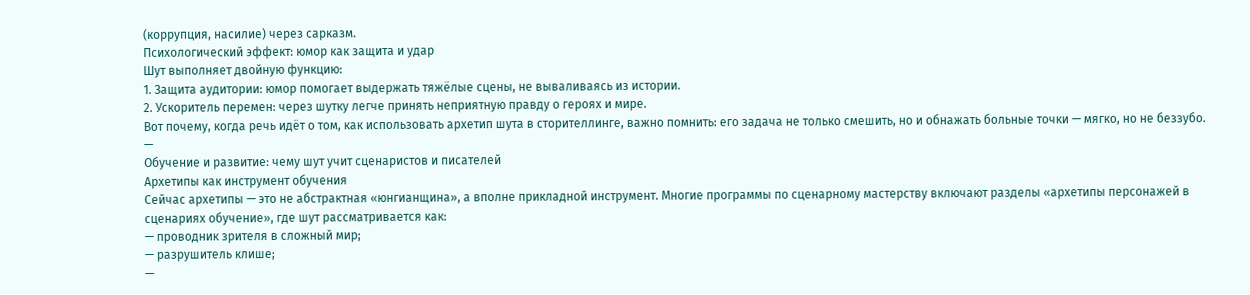(коррупция, насилие) через сарказм.
Психологический эффект: юмор как защита и удар
Шут выполняет двойную функцию:
1. Защита аудитории: юмор помогает выдержать тяжёлые сцены, не вываливаясь из истории.
2. Ускоритель перемен: через шутку легче принять неприятную правду о героях и мире.
Вот почему, когда речь идёт о том, как использовать архетип шута в сторителлинге, важно помнить: его задача не только смешить, но и обнажать больные точки — мягко, но не беззубо.
—
Обучение и развитие: чему шут учит сценаристов и писателей
Архетипы как инструмент обучения
Сейчас архетипы — это не абстрактная «юнгианщина», а вполне прикладной инструмент. Многие программы по сценарному мастерству включают разделы «архетипы персонажей в сценариях обучение», где шут рассматривается как:
— проводник зрителя в сложный мир;
— разрушитель клише;
—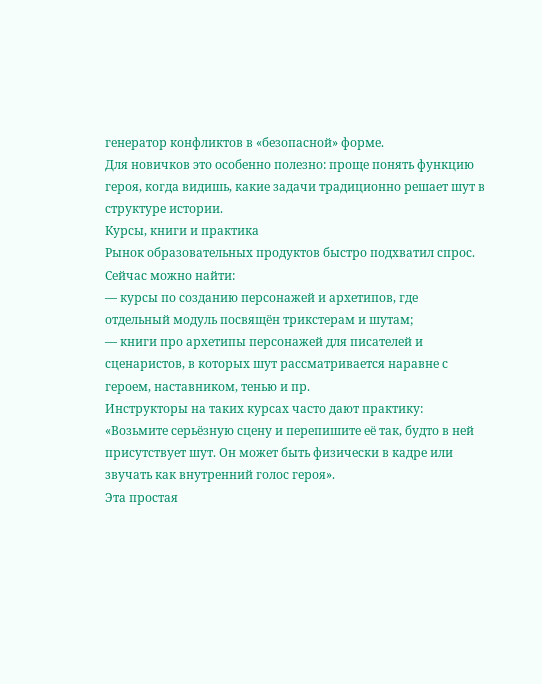генератор конфликтов в «безопасной» форме.
Для новичков это особенно полезно: проще понять функцию героя, когда видишь, какие задачи традиционно решает шут в структуре истории.
Курсы, книги и практика
Рынок образовательных продуктов быстро подхватил спрос. Сейчас можно найти:
— курсы по созданию персонажей и архетипов, где отдельный модуль посвящён трикстерам и шутам;
— книги про архетипы персонажей для писателей и сценаристов, в которых шут рассматривается наравне с героем, наставником, тенью и пр.
Инструкторы на таких курсах часто дают практику:
«Возьмите серьёзную сцену и перепишите её так, будто в ней присутствует шут. Он может быть физически в кадре или звучать как внутренний голос героя».
Эта простая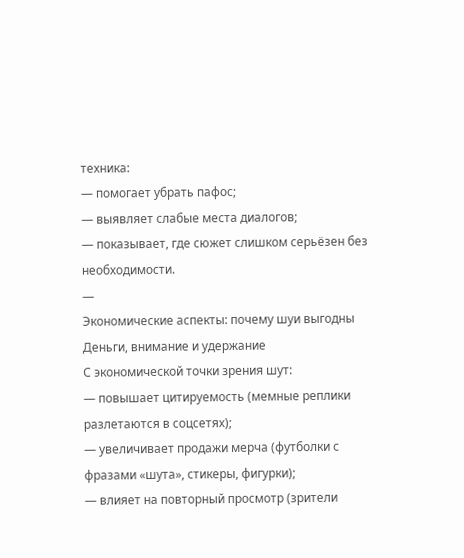техника:
— помогает убрать пафос;
— выявляет слабые места диалогов;
— показывает, где сюжет слишком серьёзен без необходимости.
—
Экономические аспекты: почему шуи выгодны
Деньги, внимание и удержание
С экономической точки зрения шут:
— повышает цитируемость (мемные реплики разлетаются в соцсетях);
— увеличивает продажи мерча (футболки с фразами «шута», стикеры, фигурки);
— влияет на повторный просмотр (зрители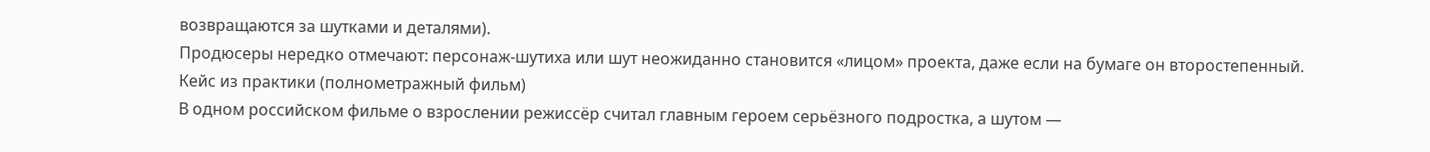возвращаются за шутками и деталями).
Продюсеры нередко отмечают: персонаж-шутиха или шут неожиданно становится «лицом» проекта, даже если на бумаге он второстепенный.
Кейс из практики (полнометражный фильм)
В одном российском фильме о взрослении режиссёр считал главным героем серьёзного подростка, а шутом —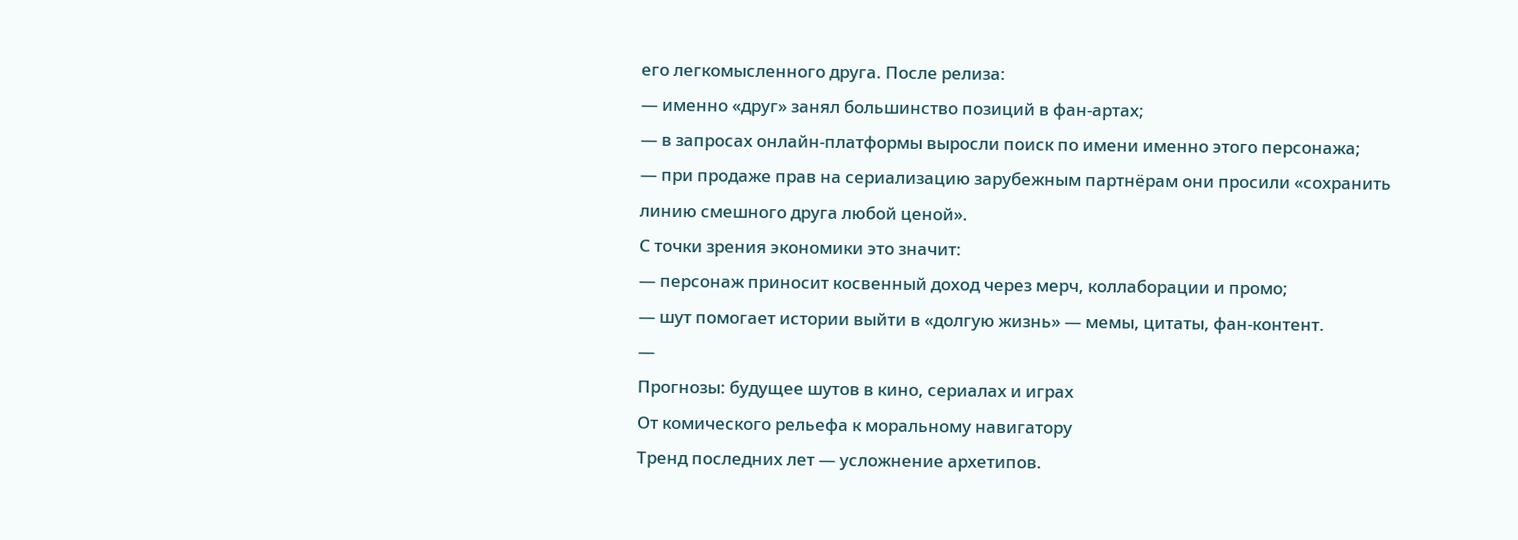его легкомысленного друга. После релиза:
— именно «друг» занял большинство позиций в фан-артах;
— в запросах онлайн-платформы выросли поиск по имени именно этого персонажа;
— при продаже прав на сериализацию зарубежным партнёрам они просили «сохранить линию смешного друга любой ценой».
С точки зрения экономики это значит:
— персонаж приносит косвенный доход через мерч, коллаборации и промо;
— шут помогает истории выйти в «долгую жизнь» — мемы, цитаты, фан-контент.
—
Прогнозы: будущее шутов в кино, сериалах и играх
От комического рельефа к моральному навигатору
Тренд последних лет — усложнение архетипов.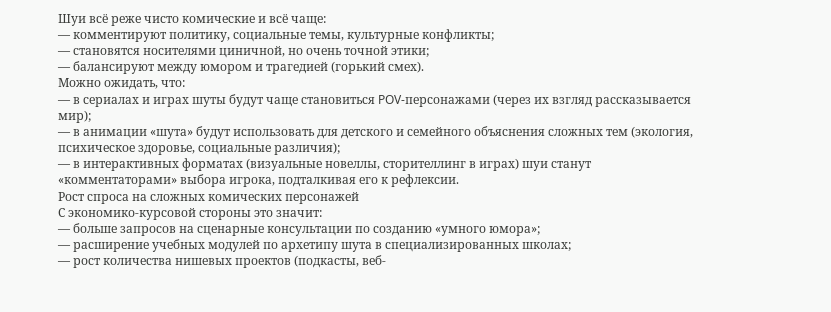Шуи всё реже чисто комические и всё чаще:
— комментируют политику, социальные темы, культурные конфликты;
— становятся носителями циничной, но очень точной этики;
— балансируют между юмором и трагедией (горький смех).
Можно ожидать, что:
— в сериалах и играх шуты будут чаще становиться POV-персонажами (через их взгляд рассказывается мир);
— в анимации «шута» будут использовать для детского и семейного объяснения сложных тем (экология, психическое здоровье, социальные различия);
— в интерактивных форматах (визуальные новеллы, сторителлинг в играх) шуи станут «комментаторами» выбора игрока, подталкивая его к рефлексии.
Рост спроса на сложных комических персонажей
С экономико-курсовой стороны это значит:
— больше запросов на сценарные консультации по созданию «умного юмора»;
— расширение учебных модулей по архетипу шута в специализированных школах;
— рост количества нишевых проектов (подкасты, веб-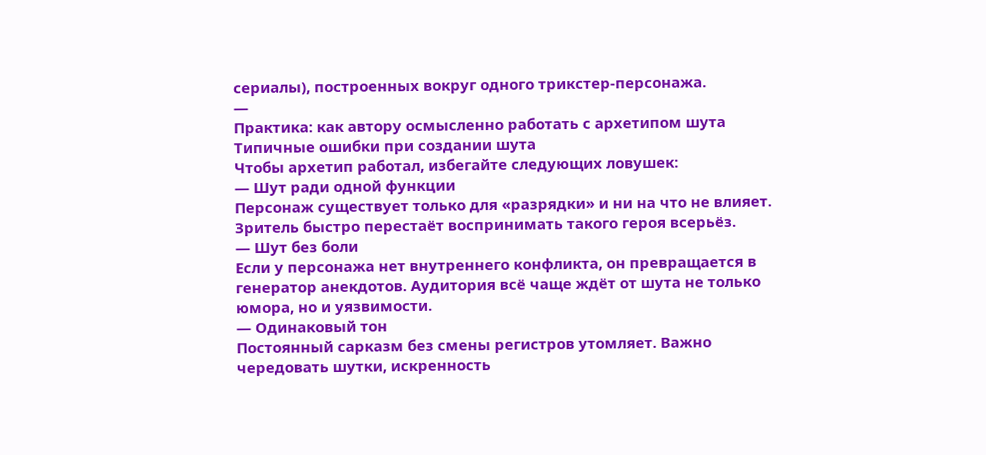сериалы), построенных вокруг одного трикстер-персонажа.
—
Практика: как автору осмысленно работать с архетипом шута
Типичные ошибки при создании шута
Чтобы архетип работал, избегайте следующих ловушек:
— Шут ради одной функции
Персонаж существует только для «разрядки» и ни на что не влияет. Зритель быстро перестаёт воспринимать такого героя всерьёз.
— Шут без боли
Если у персонажа нет внутреннего конфликта, он превращается в генератор анекдотов. Аудитория всё чаще ждёт от шута не только юмора, но и уязвимости.
— Одинаковый тон
Постоянный сарказм без смены регистров утомляет. Важно чередовать шутки, искренность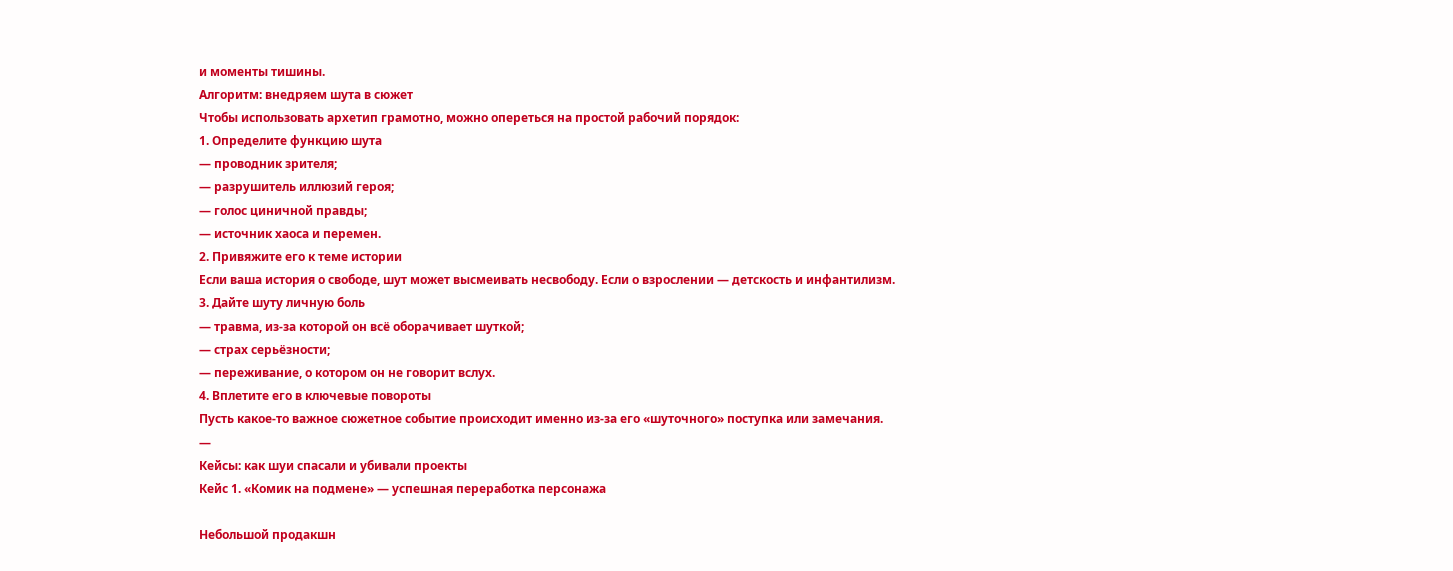и моменты тишины.
Алгоритм: внедряем шута в сюжет
Чтобы использовать архетип грамотно, можно опереться на простой рабочий порядок:
1. Определите функцию шута
— проводник зрителя;
— разрушитель иллюзий героя;
— голос циничной правды;
— источник хаоса и перемен.
2. Привяжите его к теме истории
Если ваша история о свободе, шут может высмеивать несвободу. Если о взрослении — детскость и инфантилизм.
3. Дайте шуту личную боль
— травма, из-за которой он всё оборачивает шуткой;
— страх серьёзности;
— переживание, о котором он не говорит вслух.
4. Вплетите его в ключевые повороты
Пусть какое-то важное сюжетное событие происходит именно из-за его «шуточного» поступка или замечания.
—
Кейсы: как шуи спасали и убивали проекты
Кейc 1. «Комик на подмене» — успешная переработка персонажа

Небольшой продакшн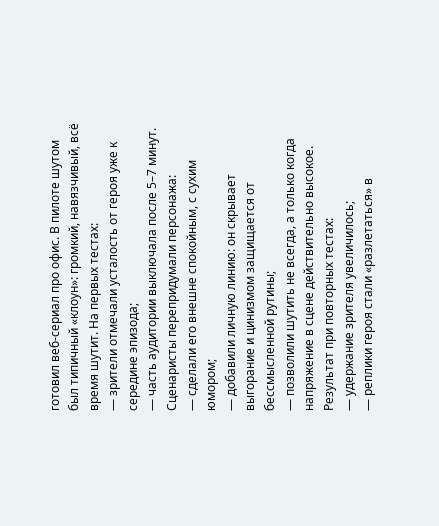готовил веб-сериал про офис. В пилоте шутом был типичный «клоун»: громкий, навязчивый, всё время шутит. На первых тестах:
— зрители отмечали усталость от героя уже к середине эпизода;
— часть аудитории выключала после 5–7 минут.
Сценаристы перепридумали персонажа:
— сделали его внешне спокойным, с сухим юмором;
— добавили личную линию: он скрывает выгорание и цинизмом защищается от бессмысленной рутины;
— позволили шутить не всегда, а только когда напряжение в сцене действительно высокое.
Результат при повторных тестах:
— удержание зрителя увеличилось;
— реплики героя стали «разлетаться» в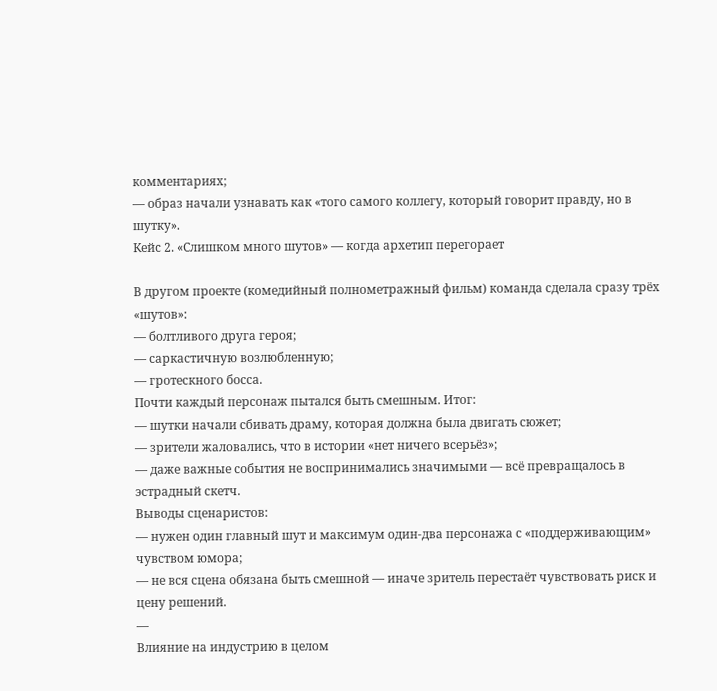комментариях;
— образ начали узнавать как «того самого коллегу, который говорит правду, но в шутку».
Кейc 2. «Слишком много шутов» — когда архетип перегорает

В другом проекте (комедийный полнометражный фильм) команда сделала сразу трёх «шутов»:
— болтливого друга героя;
— саркастичную возлюбленную;
— гротескного босса.
Почти каждый персонаж пытался быть смешным. Итог:
— шутки начали сбивать драму, которая должна была двигать сюжет;
— зрители жаловались, что в истории «нет ничего всерьёз»;
— даже важные события не воспринимались значимыми — всё превращалось в эстрадный скетч.
Выводы сценаристов:
— нужен один главный шут и максимум один-два персонажа с «поддерживающим» чувством юмора;
— не вся сцена обязана быть смешной — иначе зритель перестаёт чувствовать риск и цену решений.
—
Влияние на индустрию в целом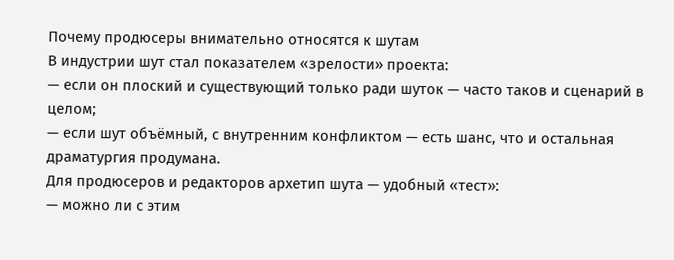Почему продюсеры внимательно относятся к шутам
В индустрии шут стал показателем «зрелости» проекта:
— если он плоский и существующий только ради шуток — часто таков и сценарий в целом;
— если шут объёмный, с внутренним конфликтом — есть шанс, что и остальная драматургия продумана.
Для продюсеров и редакторов архетип шута — удобный «тест»:
— можно ли с этим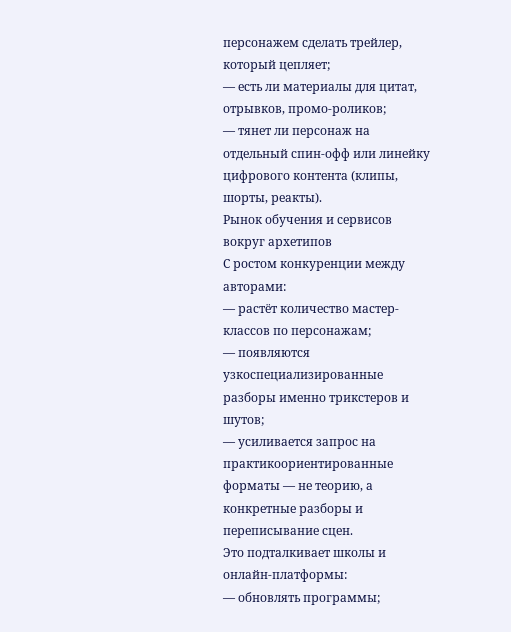персонажем сделать трейлер, который цепляет;
— есть ли материалы для цитат, отрывков, промо-роликов;
— тянет ли персонаж на отдельный спин-офф или линейку цифрового контента (клипы, шорты, реакты).
Рынок обучения и сервисов вокруг архетипов
С ростом конкуренции между авторами:
— растёт количество мастер-классов по персонажам;
— появляются узкоспециализированные разборы именно трикстеров и шутов;
— усиливается запрос на практикоориентированные форматы — не теорию, а конкретные разборы и переписывание сцен.
Это подталкивает школы и онлайн-платформы:
— обновлять программы;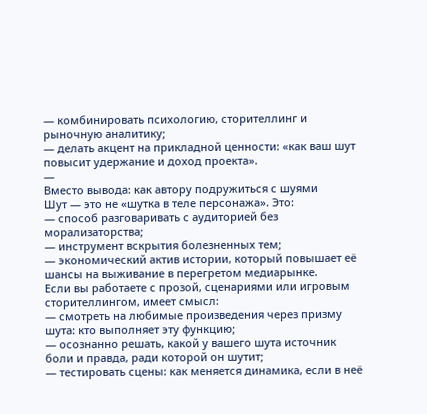— комбинировать психологию, сторителлинг и рыночную аналитику;
— делать акцент на прикладной ценности: «как ваш шут повысит удержание и доход проекта».
—
Вместо вывода: как автору подружиться с шуями
Шут — это не «шутка в теле персонажа». Это:
— способ разговаривать с аудиторией без морализаторства;
— инструмент вскрытия болезненных тем;
— экономический актив истории, который повышает её шансы на выживание в перегретом медиарынке.
Если вы работаете с прозой, сценариями или игровым сторителлингом, имеет смысл:
— смотреть на любимые произведения через призму шута: кто выполняет эту функцию;
— осознанно решать, какой у вашего шута источник боли и правда, ради которой он шутит;
— тестировать сцены: как меняется динамика, если в неё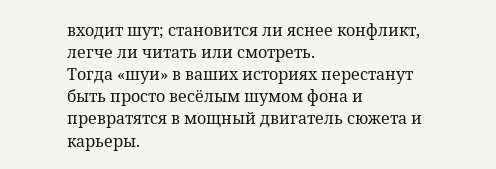входит шут; становится ли яснее конфликт, легче ли читать или смотреть.
Тогда «шуи» в ваших историях перестанут быть просто весёлым шумом фона и превратятся в мощный двигатель сюжета и карьеры.